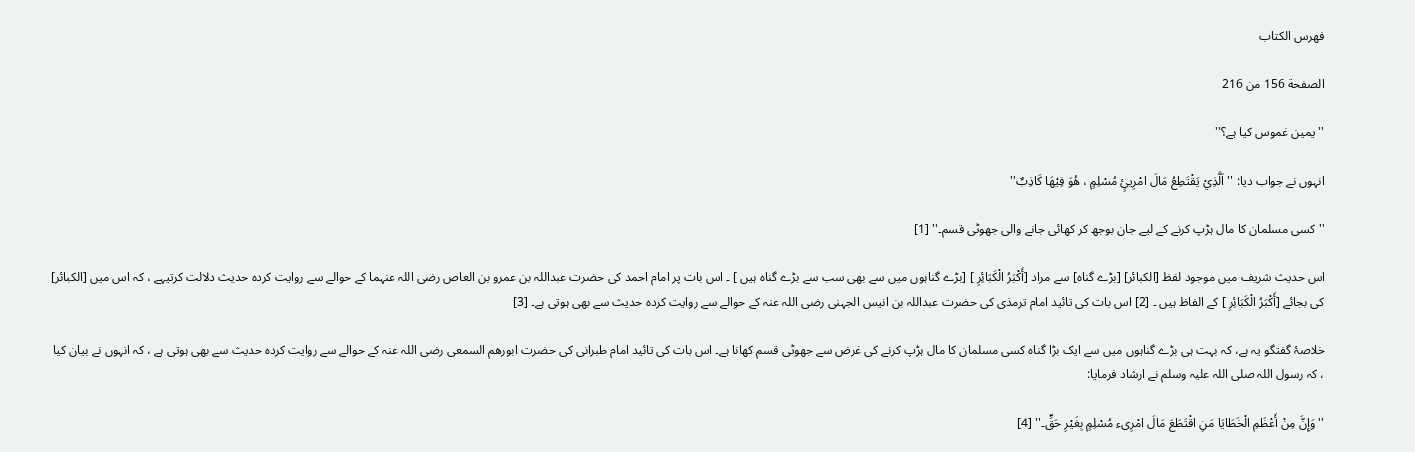فهرس الكتاب

الصفحة 156 من 216

''یمین غموس کیا ہے؟''

انہوں نے جواب دیا: '' اَلَّذِيْ یَقْتَطِعُ مَالَ امْرِیئٍ مُسْلِمٍ ، ھُوَ فِیْھَا کَاذِبٌ''

''کسی مسلمان کا مال ہڑپ کرنے کے لیے جان بوجھ کر کھائی جانے والی جھوٹی قسم۔'' [1]

اس حدیث شریف میں موجود لفظ [الکبائر] [بڑے گناہ] سے مراد [أَکْبَرُ الْکَبَائِرِ ] [بڑے گناہوں میں سے بھی سب سے بڑے گناہ ہیں ] ۔ اس بات پر امام احمد کی حضرت عبداللہ بن عمرو بن العاص رضی اللہ عنہما کے حوالے سے روایت کردہ حدیث دلالت کرتیہے ، کہ اس میں [الکبائر] کی بجائے [أَکْبَرُ الْکَبَائِرِ ] کے الفاظ ہیں ۔ [2] اس بات کی تائید امام ترمذی کی حضرت عبداللہ بن انیس الجہنی رضی اللہ عنہ کے حوالے سے روایت کردہ حدیث سے بھی ہوتی ہے۔ [3]

خلاصۂ گفتگو یہ ہے، کہ بہت ہی بڑے گناہوں میں سے ایک بڑا گناہ کسی مسلمان کا مال ہڑپ کرنے کی غرض سے جھوٹی قسم کھانا ہے۔ اس بات کی تائید امام طبرانی کی حضرت ابورھم السمعی رضی اللہ عنہ کے حوالے سے روایت کردہ حدیث سے بھی ہوتی ہے ، کہ انہوں نے بیان کیا ، کہ رسول اللہ صلی اللہ علیہ وسلم نے ارشاد فرمایا:

'' وَإِنَّ مِنْ أَعْظَمِ الْخَطَایَا مَنِ اقْتَطَعَ مَالَ امْرِیء مُسْلِمٍ بِغَیْرِ حَقٍّ۔'' [4]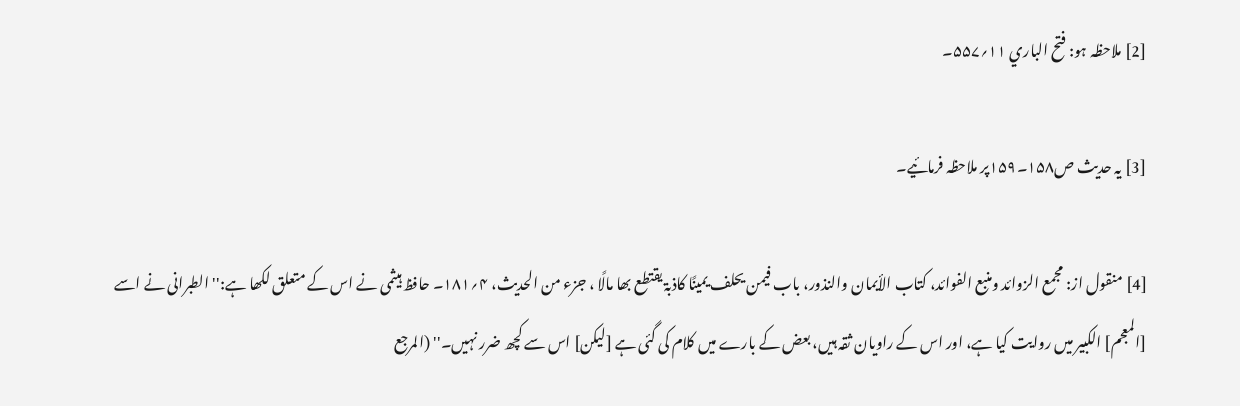[2] ملاحظہ ہو: فتح الباري ۱۱؍۵۵۷۔

[3] یہ حدیث ص۱۵۸۔۱۵۹پر ملاحظہ فرمائیے۔

[4] منقول از: مجمع الزوائد ومنبع الفوائد، کتاب الأیمان والنذور، باب فیمن یحلف یمینًا کاذبۃ یقتطع بھا مالًا ، جزء من الحدیث، ۴؍۱۸۱۔ حافظ ہیثمی نے اس کے متعلق لکھا ہے:''الطبرانی نے اسے [المعجم] الکبیر میں روایت کیا ہے، اور اس کے راویان ثقہ ہیں، بعض کے بارے میں کلام کی گئی ہے [لیکن] اس سے کچھ ضرر نہیں۔'' (المرجع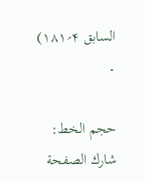السابق ۴؍۱۸۱) ۔

حجم الخط:
شارك الصفحة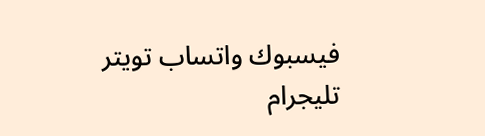فيسبوك واتساب تويتر تليجرام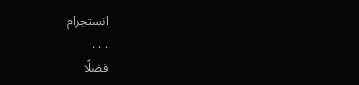انستجرام
. . .
فضلًا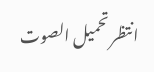انتظر تحميل الصوت